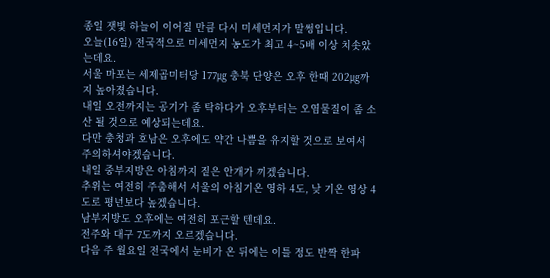종일 잿빛 하늘이 이어질 만큼 다시 미세먼지가 말썽입니다.
오늘(16일) 전국적으로 미세먼지 농도가 최고 4~5배 이상 치솟았는데요.
서울 마포는 세제곱미터당 177㎍ 충북 단양은 오후 한때 202㎍까지 높아졌습니다.
내일 오전까지는 공기가 좀 탁하다가 오후부터는 오염물질이 좀 소산 될 것으로 예상되는데요.
다만 충청과 호남은 오후에도 약간 나쁨을 유지할 것으로 보여서 주의하셔야겠습니다.
내일 중부지방은 아침까지 짙은 안개가 끼겠습니다.
추위는 여전히 주춤해서 서울의 아침기온 영하 4도, 낮 기온 영상 4도로 평년보다 높겠습니다.
남부지방도 오후에는 여전히 포근할 텐데요.
전주와 대구 7도까지 오르겠습니다.
다음 주 월요일 전국에서 눈비가 온 뒤에는 이틀 정도 반짝 한파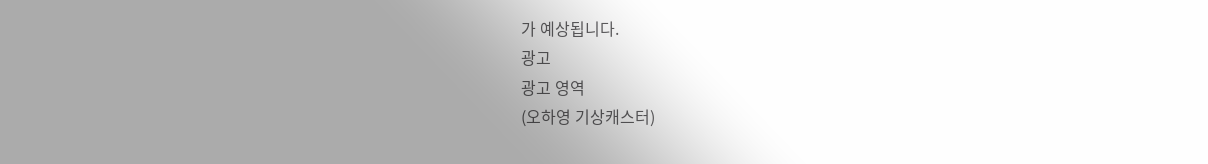가 예상됩니다.
광고
광고 영역
(오하영 기상캐스터)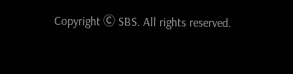Copyright Ⓒ SBS. All rights reserved.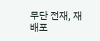무단 전재, 재배포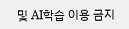및 AI학습 이용 금지